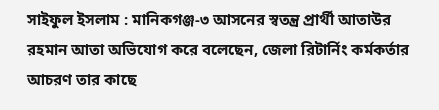সাইফুল ইসলাম : মানিকগঞ্জ-৩ আসনের স্বতন্ত্র প্রার্থী আতাউর রহমান আতা অভিযোগ করে বলেছেন, জেলা রিটার্নিং কর্মকর্তার আচরণ তার কাছে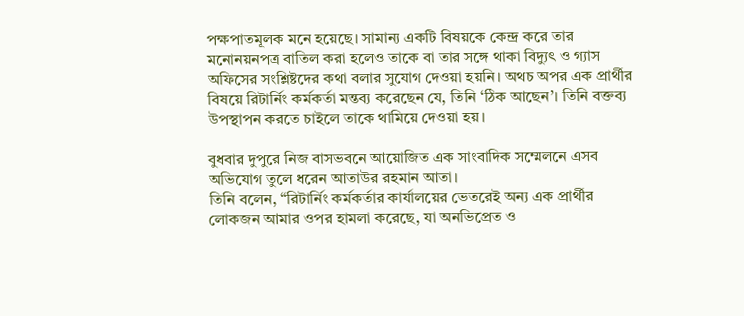পক্ষপাতমূলক মনে হয়েছে। সামান্য একটি বিষয়কে কেন্দ্র করে তার মনোনয়নপত্র বাতিল করা হলেও তাকে বা তার সঙ্গে থাকা বিদ্যুৎ ও গ্যাস অফিসের সংশ্লিষ্টদের কথা বলার সুযোগ দেওয়া হয়নি। অথচ অপর এক প্রার্থীর বিষয়ে রিটার্নিং কর্মকর্তা মন্তব্য করেছেন যে, তিনি ‘ঠিক আছেন’। তিনি বক্তব্য উপস্থাপন করতে চাইলে তাকে থামিয়ে দেওয়া হয়।

বুধবার দুপুরে নিজ বাসভবনে আয়োজিত এক সাংবাদিক সম্মেলনে এসব অভিযোগ তুলে ধরেন আতাউর রহমান আতা।
তিনি বলেন, “রিটার্নিং কর্মকর্তার কার্যালয়ের ভেতরেই অন্য এক প্রার্থীর লোকজন আমার ওপর হামলা করেছে, যা অনভিপ্রেত ও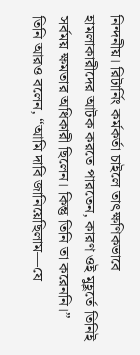নিন্দনীয়। রিটার্নিং কর্মকর্তা চাইলে তাৎক্ষণিকভাবে হামলাকারীদের আটক করতে পারতেন, কারণ ওই মুহূর্তে তিনিই সর্বময় ক্ষমতার অধিকারী ছিলেন। কিন্তু তিনি তা করেননি।”
তিনি আরও বলেন, “আমি দাবি জানিয়েছিলাম—যে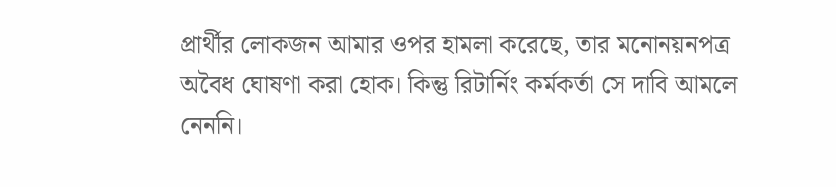প্রার্থীর লোকজন আমার ওপর হামলা করেছে, তার মনোনয়নপত্র অবৈধ ঘোষণা করা হোক। কিন্তু রিটার্নিং কর্মকর্তা সে দাবি আমলে নেননি।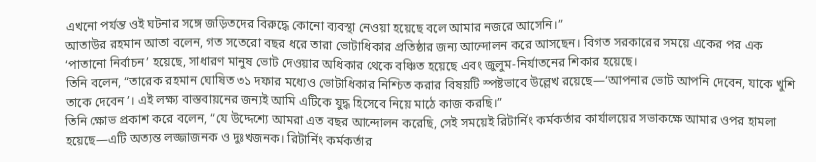এখনো পর্যন্ত ওই ঘটনার সঙ্গে জড়িতদের বিরুদ্ধে কোনো ব্যবস্থা নেওয়া হয়েছে বলে আমার নজরে আসেনি।”
আতাউর রহমান আতা বলেন, গত সতেরো বছর ধরে তারা ভোটাধিকার প্রতিষ্ঠার জন্য আন্দোলন করে আসছেন। বিগত সরকারের সময়ে একের পর এক ‘পাতানো নির্বাচন’ হয়েছে, সাধারণ মানুষ ভোট দেওয়ার অধিকার থেকে বঞ্চিত হয়েছে এবং জুলুম-নির্যাতনের শিকার হয়েছে।
তিনি বলেন, “তারেক রহমান ঘোষিত ৩১ দফার মধ্যেও ভোটাধিকার নিশ্চিত করার বিষয়টি স্পষ্টভাবে উল্লেখ রয়েছে—‘আপনার ভোট আপনি দেবেন, যাকে খুশি তাকে দেবেন’। এই লক্ষ্য বাস্তবায়নের জন্যই আমি এটিকে যুদ্ধ হিসেবে নিয়ে মাঠে কাজ করছি।”
তিনি ক্ষোভ প্রকাশ করে বলেন, “যে উদ্দেশ্যে আমরা এত বছর আন্দোলন করেছি, সেই সময়েই রিটার্নিং কর্মকর্তার কার্যালয়ের সভাকক্ষে আমার ওপর হামলা হয়েছে—এটি অত্যন্ত লজ্জাজনক ও দুঃখজনক। রিটার্নিং কর্মকর্তার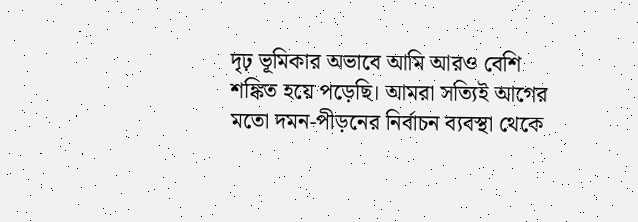দৃঢ় ভূমিকার অভাবে আমি আরও বেশি শঙ্কিত হয়ে পড়েছি। আমরা সত্যিই আগের মতো দমন-পীড়নের নির্বাচন ব্যবস্থা থেকে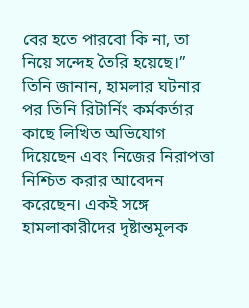বের হতে পারবো কি না, তা নিয়ে সন্দেহ তৈরি হয়েছে।”
তিনি জানান, হামলার ঘটনার পর তিনি রিটার্নিং কর্মকর্তার কাছে লিখিত অভিযোগ দিয়েছেন এবং নিজের নিরাপত্তা নিশ্চিত করার আবেদন করেছেন। একই সঙ্গে হামলাকারীদের দৃষ্টান্তমূলক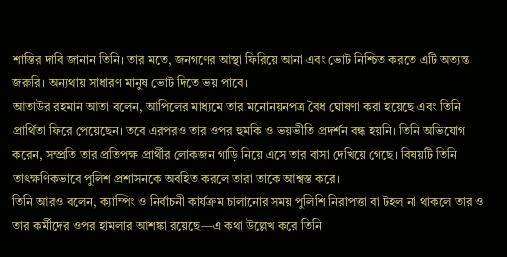শাস্তির দাবি জানান তিনি। তার মতে, জনগণের আস্থা ফিরিয়ে আনা এবং ভোট নিশ্চিত করতে এটি অত্যন্ত জরুরি। অন্যথায় সাধারণ মানুষ ভোট দিতে ভয় পাবে।
আতাউর রহমান আতা বলেন, আপিলের মাধ্যমে তার মনোনয়নপত্র বৈধ ঘোষণা করা হয়েছে এবং তিনি প্রার্থিতা ফিরে পেয়েছেন। তবে এরপরও তার ওপর হুমকি ও ভয়ভীতি প্রদর্শন বন্ধ হয়নি। তিনি অভিযোগ করেন, সম্প্রতি তার প্রতিপক্ষ প্রার্থীর লোকজন গাড়ি নিয়ে এসে তার বাসা দেখিয়ে গেছে। বিষয়টি তিনি তাৎক্ষণিকভাবে পুলিশ প্রশাসনকে অবহিত করলে তারা তাকে আশ্বস্ত করে।
তিনি আরও বলেন, ক্যাম্পিং ও নির্বাচনী কার্যক্রম চালানোর সময় পুলিশি নিরাপত্তা বা টহল না থাকলে তার ও তার কর্মীদের ওপর হামলার আশঙ্কা রয়েছে—এ কথা উল্লেখ করে তিনি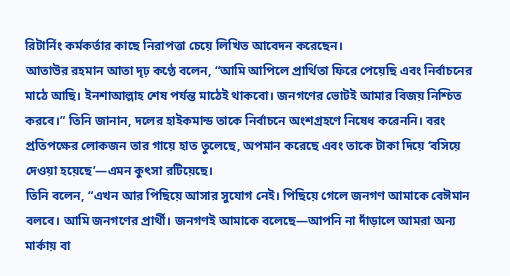রিটার্নিং কর্মকর্তার কাছে নিরাপত্তা চেয়ে লিখিত আবেদন করেছেন।
আতাউর রহমান আতা দৃঢ় কণ্ঠে বলেন, “আমি আপিলে প্রার্থিতা ফিরে পেয়েছি এবং নির্বাচনের মাঠে আছি। ইনশাআল্লাহ শেষ পর্যন্ত মাঠেই থাকবো। জনগণের ভোটই আমার বিজয় নিশ্চিত করবে।” তিনি জানান, দলের হাইকমান্ড তাকে নির্বাচনে অংশগ্রহণে নিষেধ করেননি। বরং প্রতিপক্ষের লোকজন তার গায়ে হাত তুলেছে, অপমান করেছে এবং তাকে টাকা দিয়ে ‘বসিয়ে দেওয়া হয়েছে’—এমন কুৎসা রটিয়েছে।
তিনি বলেন, “এখন আর পিছিয়ে আসার সুযোগ নেই। পিছিয়ে গেলে জনগণ আমাকে বেঈমান বলবে। আমি জনগণের প্রার্থী। জনগণই আমাকে বলেছে—আপনি না দাঁড়ালে আমরা অন্য মার্কায় বা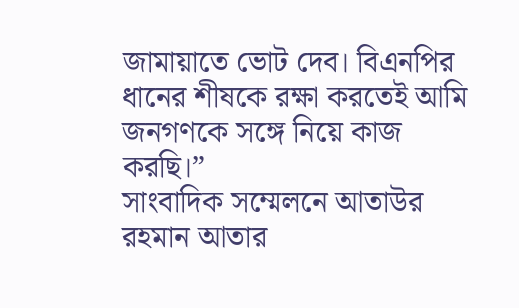জামায়াতে ভোট দেব। বিএনপির ধানের শীষকে রক্ষা করতেই আমি জনগণকে সঙ্গে নিয়ে কাজ করছি।”
সাংবাদিক সম্মেলনে আতাউর রহমান আতার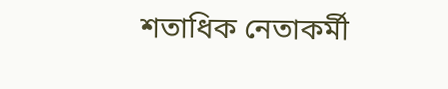শতাধিক নেতাকর্মী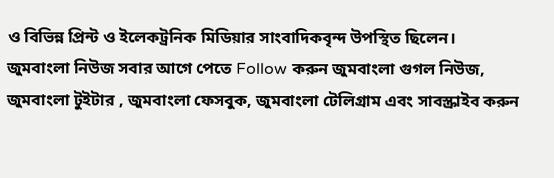ও বিভিন্ন প্রিন্ট ও ইলেকট্রনিক মিডিয়ার সাংবাদিকবৃন্দ উপস্থিত ছিলেন।
জুমবাংলা নিউজ সবার আগে পেতে Follow করুন জুমবাংলা গুগল নিউজ, জুমবাংলা টুইটার , জুমবাংলা ফেসবুক, জুমবাংলা টেলিগ্রাম এবং সাবস্ক্রাইব করুন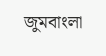জুমবাংলা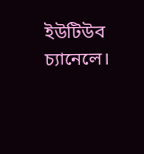ইউটিউব চ্যানেলে।